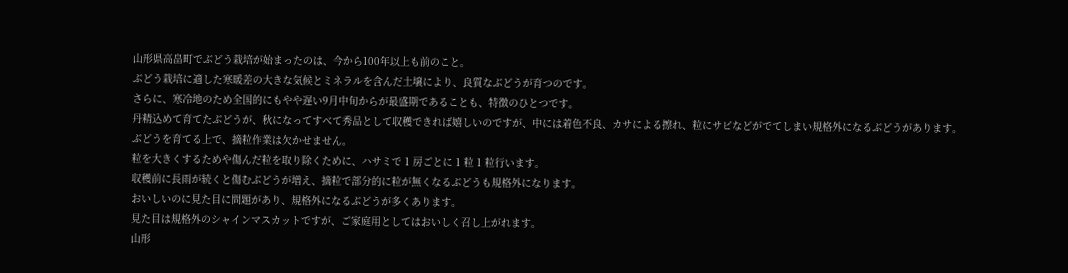山形県高畠町でぶどう栽培が始まったのは、今から100年以上も前のこと。
ぶどう栽培に適した寒暖差の大きな気候とミネラルを含んだ土壌により、良質なぶどうが育つのです。
さらに、寒冷地のため全国的にもやや遅い9月中旬からが最盛期であることも、特徴のひとつです。
丹精込めて育てたぶどうが、秋になってすべて秀品として収穫できれば嬉しいのですが、中には着色不良、カサによる擦れ、粒にサビなどがでてしまい規格外になるぶどうがあります。
ぶどうを育てる上で、摘粒作業は欠かせません。
粒を大きくするためや傷んだ粒を取り除くために、ハサミで 1 房ごとに 1 粒 1 粒行います。
収穫前に長雨が続くと傷むぶどうが増え、摘粒で部分的に粒が無くなるぶどうも規格外になります。
おいしいのに見た目に問題があり、規格外になるぶどうが多くあります。
見た目は規格外のシャインマスカットですが、ご家庭用としてはおいしく召し上がれます。
山形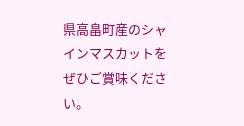県高畠町産のシャインマスカットをぜひご賞味ください。